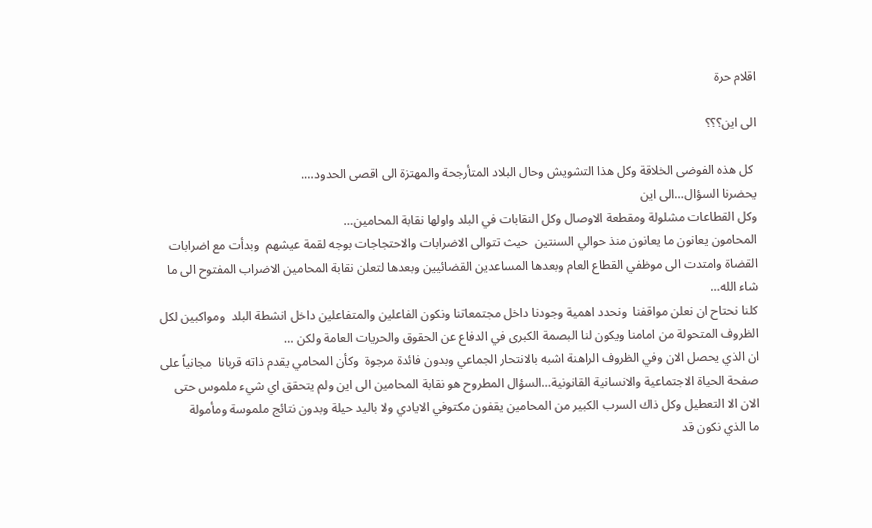اقلام حرة

الى اين؟؟؟

 كل هذه الفوضى الخلاقة وكل هذا التشويش وحال البلاد المتأرجحة والمهتزة الى اقصى الحدود….
يحضرنا السؤال…الى اين
وكل القطاعات مشلولة ومقطعة الاوصال وكل النقابات في البلد واولها نقابة المحامين…
المحامون يعانون ما يعانون منذ حوالي السنتين  حيث تتوالى الاضرابات والاحتجاجات بوجه لقمة عيشهم  وبدأت مع اضرابات القضاة وامتدت الى موظفي القطاع العام وبعدها المساعدين القضائيين وبعدها لتعلن نقابة المحامين الاضراب المفتوح الى ما شاء الله…
كلنا نحتاح ان نعلن مواقفنا  ونحدد اهمية وجودنا داخل مجتمعاتنا ونكون الفاعلين والمتفاعلين داخل انشطة البلد  ومواكبين لكل الظروف المتحولة من امامنا ويكون لنا البصمة الكبرى في الدفاع عن الحقوق والحريات العامة ولكن …
ان الذي يحصل الان وفي الظروف الراهنة اشبه بالانتحار الجماعي وبدون فائدة مرجوة  وكأن المحامي يقدم ذاته قربانا  مجانياً على صفحة الحياة الاجتماعية والانسانية القانونية…السؤال المطروح هو نقابة المحامين الى اين ولم يتحقق اي شيء ملموس حتى الان الا التعطيل وكل ذاك السرب الكبير من المحامين يقفون مكتوفي الايادي ولا باليد حيلة وبدون نتائج ملموسة ومأمولة
ما الذي نكون قد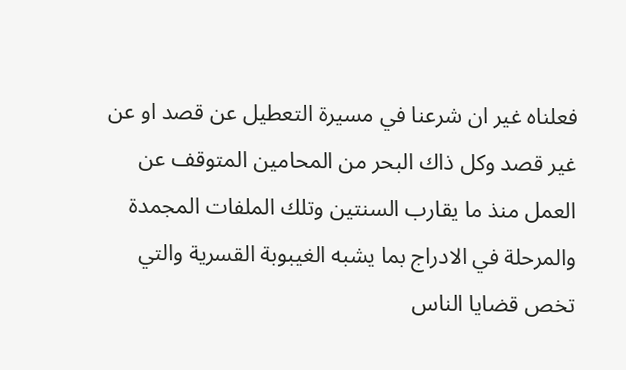فعلناه غير ان شرعنا في مسيرة التعطيل عن قصد او عن غير قصد وكل ذاك البحر من المحامين المتوقف عن العمل منذ ما يقارب السنتين وتلك الملفات المجمدة والمرحلة في الادراج بما يشبه الغيبوبة القسرية والتي تخص قضايا الناس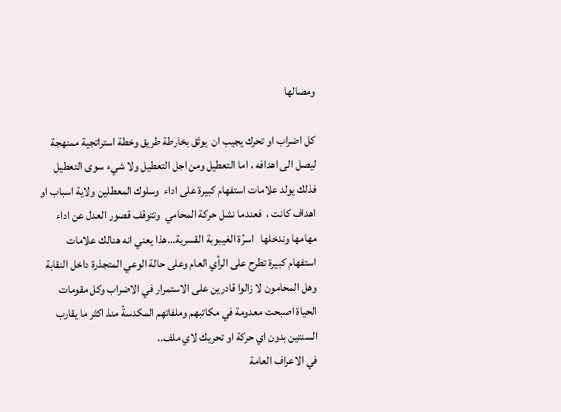ومصالها

كل اضراب او تحرك يجيب ان  يوثق بخارطة طريق وخطة استراتجية ممنهجة ليصل الى اهدافه ، اما التعطيل ومن اجل التعطيل ولا شيء سوى التعطيل فذلك يولد علامات استفهام كبيرة على اداء  وسلوك المعطلين ولاية اسباب او اهداف كانت ،  فعندما نشل حركة المحامي  وتتوقف قصور العدل عن اداء مهامها وندخلها   اسرًة الغيبوبة القسرية…هذا يعني انه هنالك علامات استفهام كبيرة تطرح على الرأي العام وعلى حالة الوعي المتجذرة داخل النقابة
وهل المحامون لا زالوا قادرين على الاستمرار في الاضراب وكل مقومات الحياة اصبحت معدومة في مكاتبهم وملفاتهم المكدسةً منذ اكثر ما يقارب السنتين بدون اي حركة او تحريك لاي ملف..
في الاعراف العامة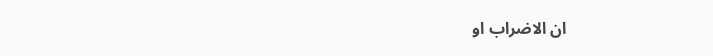ان الاضراب او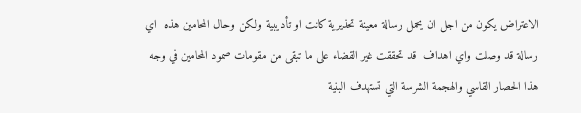الاعتراض يكون من اجل ان يحمل رسالة معينة تحذيرية كانت او تأديبية ولكن وحال المحامين هذه  اي رسالة قد وصلت واي اهداف  قد تحققت غير القضاء على ما تبقى من مقومات صمود المحامين في وجه هذا الحصار القاسي والهجمة الشرسة التي تستهدف البنية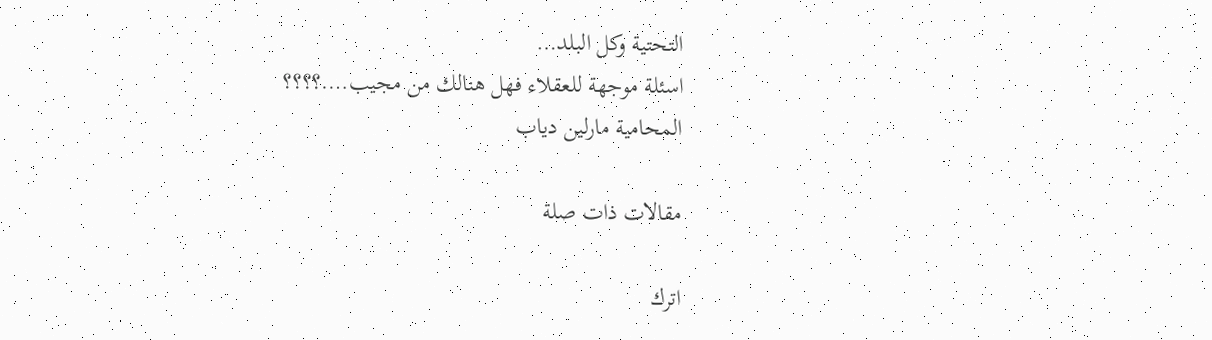التحتية وكل البلد…
اسئلة موجهة للعقلاء فهل هنالك من مجيب….؟؟؟؟
المحامية مارلين دياب

مقالات ذات صلة

اترك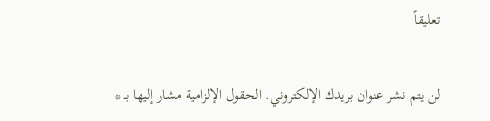تعليقاً

لن يتم نشر عنوان بريدك الإلكتروني. الحقول الإلزامية مشار إليها بـ *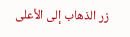زر الذهاب إلى الأعلى